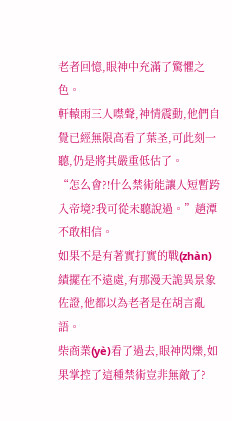老者回憶,眼神中充滿了驚懼之色。
軒轅雨三人噤聲,神情震動,他們自覺已經無限高看了葉圣,可此刻一聽,仍是將其嚴重低估了。
“怎么會?!什么禁術能讓人短暫跨入帝境?我可從未聽說過。”趙潭不敢相信。
如果不是有著實打實的戰(zhàn)績擺在不遠處,有那漫天詭異景象佐證,他都以為老者是在胡言亂語。
柴商業(yè)看了過去,眼神閃爍,如果掌控了這種禁術豈非無敵了?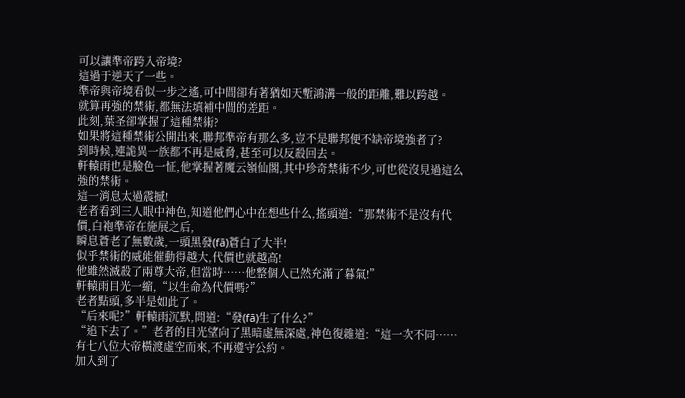可以讓準帝跨入帝境?
這過于逆天了一些。
準帝與帝境看似一步之遙,可中間卻有著猶如天塹鴻溝一般的距離,難以跨越。
就算再強的禁術,都無法填補中間的差距。
此刻,葉圣卻掌握了這種禁術?
如果將這種禁術公開出來,聯邦準帝有那么多,豈不是聯邦便不缺帝境強者了?
到時候,連詭異一族都不再是威脅,甚至可以反殺回去。
軒轅雨也是臉色一怔,他掌握著魔云嶺仙閣,其中珍奇禁術不少,可也從沒見過這么強的禁術。
這一消息太過震撼!
老者看到三人眼中神色,知道他們心中在想些什么,搖頭道:“那禁術不是沒有代價,白袍準帝在施展之后,
瞬息蒼老了無數歲,一頭黑發(fā)蒼白了大半!
似乎禁術的威能催動得越大,代價也就越高!
他雖然滅殺了兩尊大帝,但當時……他整個人已然充滿了暮氣!”
軒轅雨目光一縮,“以生命為代價嗎?”
老者點頭,多半是如此了。
“后來呢?”軒轅雨沉默,問道:“發(fā)生了什么?”
“追下去了。”老者的目光望向了黑暗虛無深處,神色復雜道:“這一次不同……有七八位大帝橫渡虛空而來,不再遵守公約。
加入到了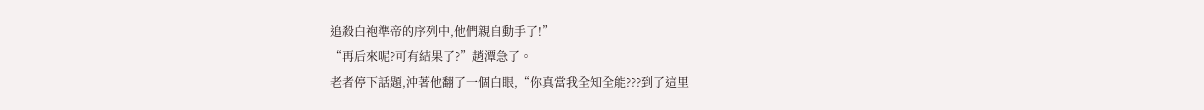追殺白袍準帝的序列中,他們親自動手了!”
“再后來呢?可有結果了?”趙潭急了。
老者停下話題,沖著他翻了一個白眼,“你真當我全知全能???到了這里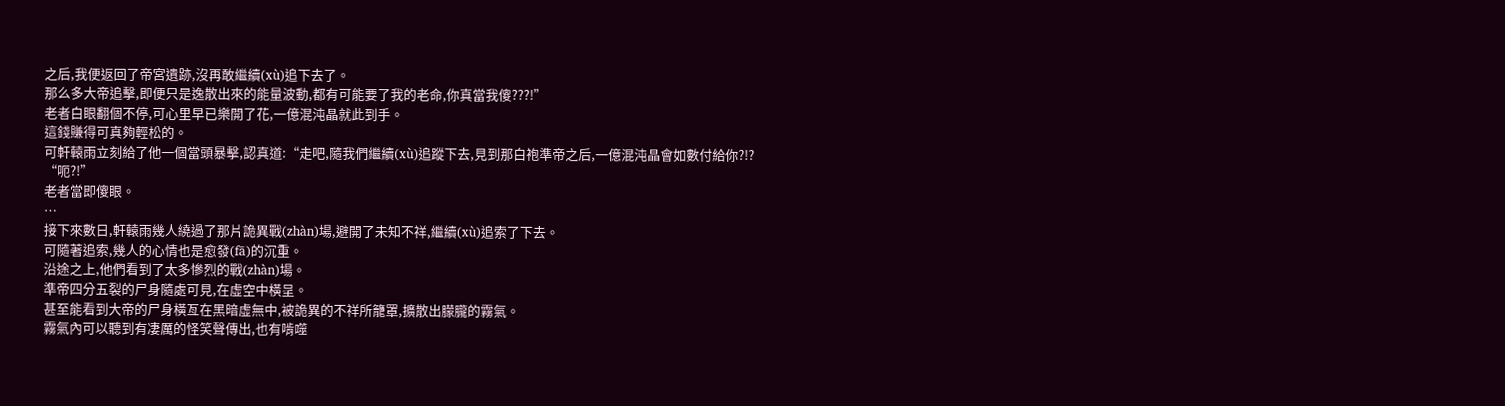之后,我便返回了帝宮遺跡,沒再敢繼續(xù)追下去了。
那么多大帝追擊,即便只是逸散出來的能量波動,都有可能要了我的老命,你真當我傻???!”
老者白眼翻個不停,可心里早已樂開了花,一億混沌晶就此到手。
這錢賺得可真夠輕松的。
可軒轅雨立刻給了他一個當頭暴擊,認真道:“走吧,隨我們繼續(xù)追蹤下去,見到那白袍準帝之后,一億混沌晶會如數付給你?!?
“呃?!”
老者當即傻眼。
…
接下來數日,軒轅雨幾人繞過了那片詭異戰(zhàn)場,避開了未知不祥,繼續(xù)追索了下去。
可隨著追索,幾人的心情也是愈發(fā)的沉重。
沿途之上,他們看到了太多慘烈的戰(zhàn)場。
準帝四分五裂的尸身隨處可見,在虛空中橫呈。
甚至能看到大帝的尸身橫亙在黑暗虛無中,被詭異的不祥所籠罩,擴散出朦朧的霧氣。
霧氣內可以聽到有凄厲的怪笑聲傳出,也有啃噬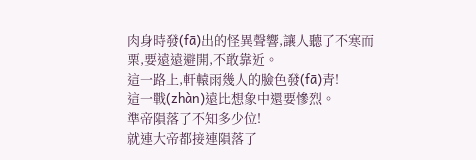肉身時發(fā)出的怪異聲響,讓人聽了不寒而栗,要遠遠避開,不敢靠近。
這一路上,軒轅雨幾人的臉色發(fā)青!
這一戰(zhàn)遠比想象中還要慘烈。
準帝隕落了不知多少位!
就連大帝都接連隕落了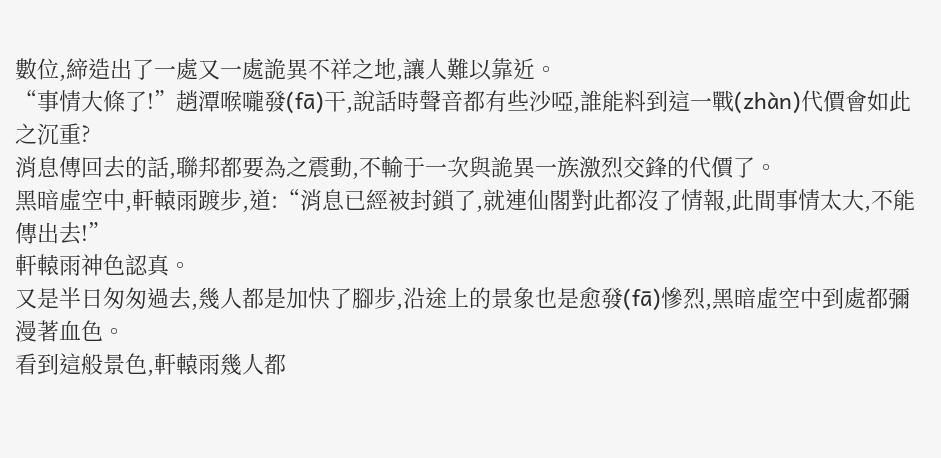數位,締造出了一處又一處詭異不祥之地,讓人難以靠近。
“事情大條了!”趙潭喉嚨發(fā)干,說話時聲音都有些沙啞,誰能料到這一戰(zhàn)代價會如此之沉重?
消息傳回去的話,聯邦都要為之震動,不輸于一次與詭異一族激烈交鋒的代價了。
黑暗虛空中,軒轅雨踱步,道:“消息已經被封鎖了,就連仙閣對此都沒了情報,此間事情太大,不能傳出去!”
軒轅雨神色認真。
又是半日匆匆過去,幾人都是加快了腳步,沿途上的景象也是愈發(fā)慘烈,黑暗虛空中到處都彌漫著血色。
看到這般景色,軒轅雨幾人都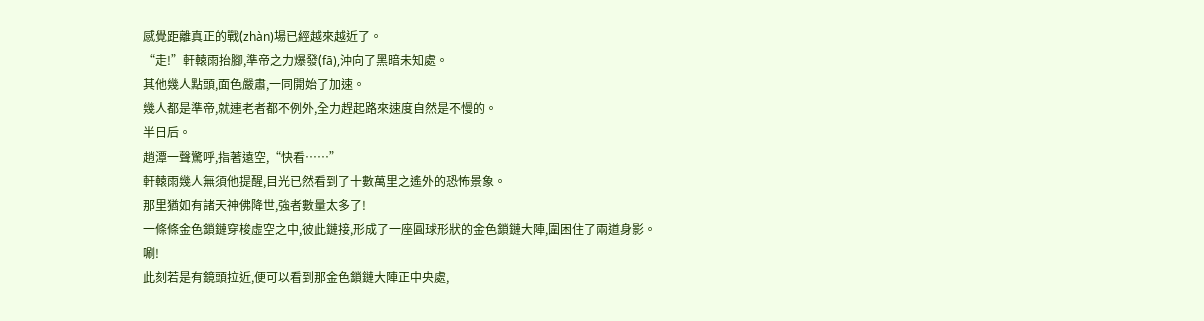感覺距離真正的戰(zhàn)場已經越來越近了。
“走!”軒轅雨抬腳,準帝之力爆發(fā),沖向了黑暗未知處。
其他幾人點頭,面色嚴肅,一同開始了加速。
幾人都是準帝,就連老者都不例外,全力趕起路來速度自然是不慢的。
半日后。
趙潭一聲驚呼,指著遠空,“快看……”
軒轅雨幾人無須他提醒,目光已然看到了十數萬里之遙外的恐怖景象。
那里猶如有諸天神佛降世,強者數量太多了!
一條條金色鎖鏈穿梭虛空之中,彼此鏈接,形成了一座圓球形狀的金色鎖鏈大陣,圍困住了兩道身影。
唰!
此刻若是有鏡頭拉近,便可以看到那金色鎖鏈大陣正中央處,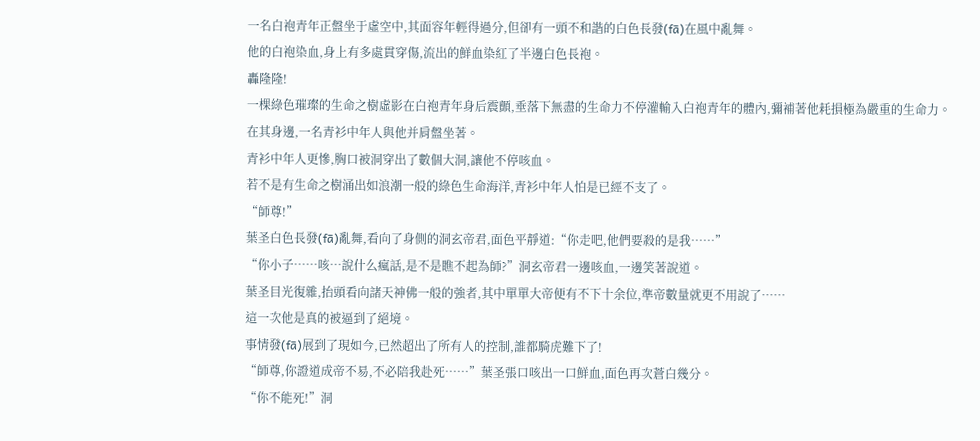一名白袍青年正盤坐于虛空中,其面容年輕得過分,但卻有一頭不和諧的白色長發(fā)在風中亂舞。
他的白袍染血,身上有多處貫穿傷,流出的鮮血染紅了半邊白色長袍。
轟隆隆!
一棵綠色璀璨的生命之樹虛影在白袍青年身后震顫,垂落下無盡的生命力不停灌輸入白袍青年的體內,彌補著他耗損極為嚴重的生命力。
在其身邊,一名青衫中年人與他并肩盤坐著。
青衫中年人更慘,胸口被洞穿出了數個大洞,讓他不停咳血。
若不是有生命之樹涌出如浪潮一般的綠色生命海洋,青衫中年人怕是已經不支了。
“師尊!”
葉圣白色長發(fā)亂舞,看向了身側的洞玄帝君,面色平靜道:“你走吧,他們要殺的是我……”
“你小子……咳…說什么瘋話,是不是瞧不起為師?”洞玄帝君一邊咳血,一邊笑著說道。
葉圣目光復雜,抬頭看向諸天神佛一般的強者,其中單單大帝便有不下十余位,準帝數量就更不用說了……
這一次他是真的被逼到了絕境。
事情發(fā)展到了現如今,已然超出了所有人的控制,誰都騎虎難下了!
“師尊,你證道成帝不易,不必陪我赴死……”葉圣張口咳出一口鮮血,面色再次蒼白幾分。
“你不能死!”洞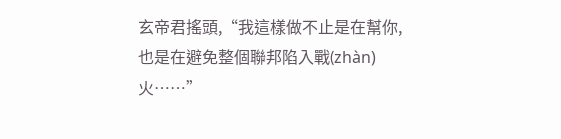玄帝君搖頭,“我這樣做不止是在幫你,也是在避免整個聯邦陷入戰(zhàn)火……”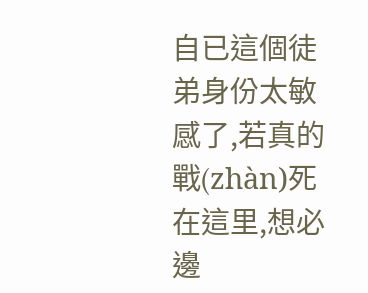自已這個徒弟身份太敏感了,若真的戰(zhàn)死在這里,想必邊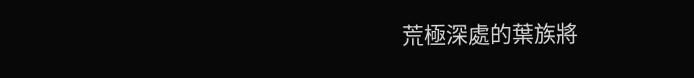荒極深處的葉族將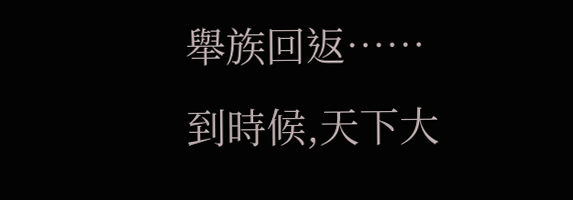舉族回返……
到時候,天下大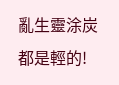亂生靈涂炭都是輕的!